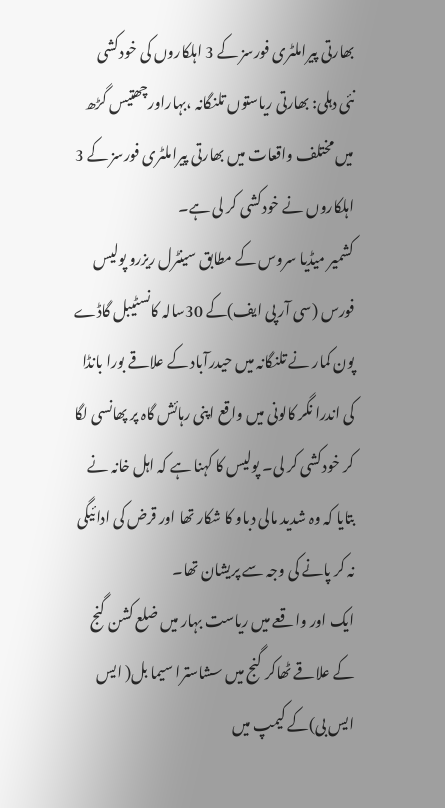بھارتی پیراملٹری فورسز کے 3 اہلکاروں کی خودکشی
نئی دہلی: بھارتی ریاستوں تلنگانہ ،بہاراورچھتیس گڑھ میں مختلف واقعات میں بھارتی پیراملٹری فورسز کے 3 اہلکاروں نے خودکشی کر لی ہے۔
کشمیر میڈیا سروس کے مطابق سینٹرل ریزرو پولیس فورس (سی آر پی ایف)کے 30سالہ کانسٹیبل گاڈے پون کمار نے تلنگانہ میں حیدرآباد کے علاقے بورا بانڈا کی اندرا نگر کالونی میں واقع اپنی رہائش گاہ پر پھانسی لگا کر خودکشی کر لی۔ پولیس کا کہنا ہے کہ اہل خانہ نے بتایا کہ وہ شدید مالی دباو کا شکار تھا اور قرض کی ادائیگی نہ کر پانے کی وجہ سے پریشان تھا۔
ایک اور واقعے میں ریاست بہار میں ضلع کشن گنج کے علاقے ٹھاکر گنج میں سشاسترا سیما بل( ایس ایس بی)کے کیمپ میں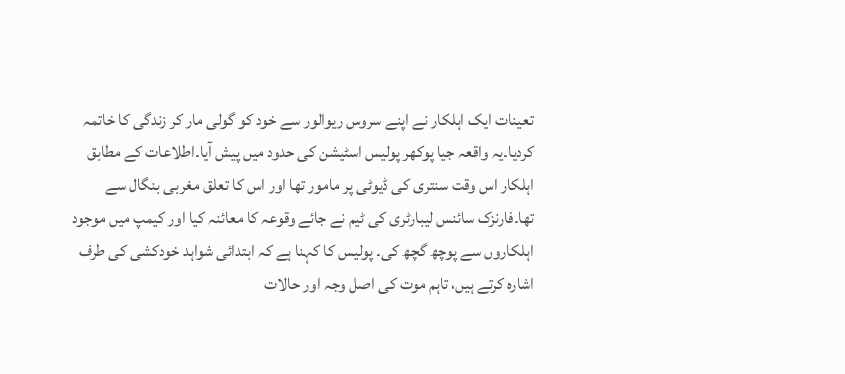تعینات ایک اہلکار نے اپنے سروس ریوالور سے خود کو گولی مار کر زندگی کا خاتمہ کردیا۔یہ واقعہ جیا پوکھر پولیس اسٹیشن کی حدود میں پیش آیا۔اطلاعات کے مطابق اہلکار اس وقت سنتری کی ڈیوٹی پر مامور تھا اور اس کا تعلق مغربی بنگال سے تھا۔فارنزک سائنس لیبارٹری کی ٹیم نے جائے وقوعہ کا معائنہ کیا اور کیمپ میں موجود اہلکاروں سے پوچھ گچھ کی۔ پولیس کا کہنا ہے کہ ابتدائی شواہد خودکشی کی طرف اشارہ کرتے ہیں، تاہم موت کی اصل وجہ اور حالات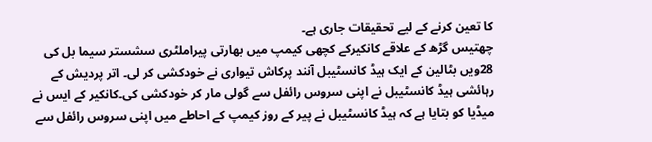کا تعین کرنے کے لیے تحقیقات جاری ہے۔
چھتیس گڑھ کے علاقے کانکیرکے کچھی کیمپ میں بھارتی پیراملٹری سشستر سیما بل کی 28ویں بٹالین کے ایک ہیڈ کانسٹیبل آنند پرکاش تیواری نے خودکشی کر لی۔ اتر پردیش کے رہائشی ہیڈ کانسٹیبل نے اپنی سروس رائفل سے گولی مار کر خودکشی کی۔کانکیر کے ایس نے میڈیا کو بتایا ہے کہ ہیڈ کانسٹیبل نے پیر کے روز کیمپ کے احاطے میں اپنی سروس رائفل سے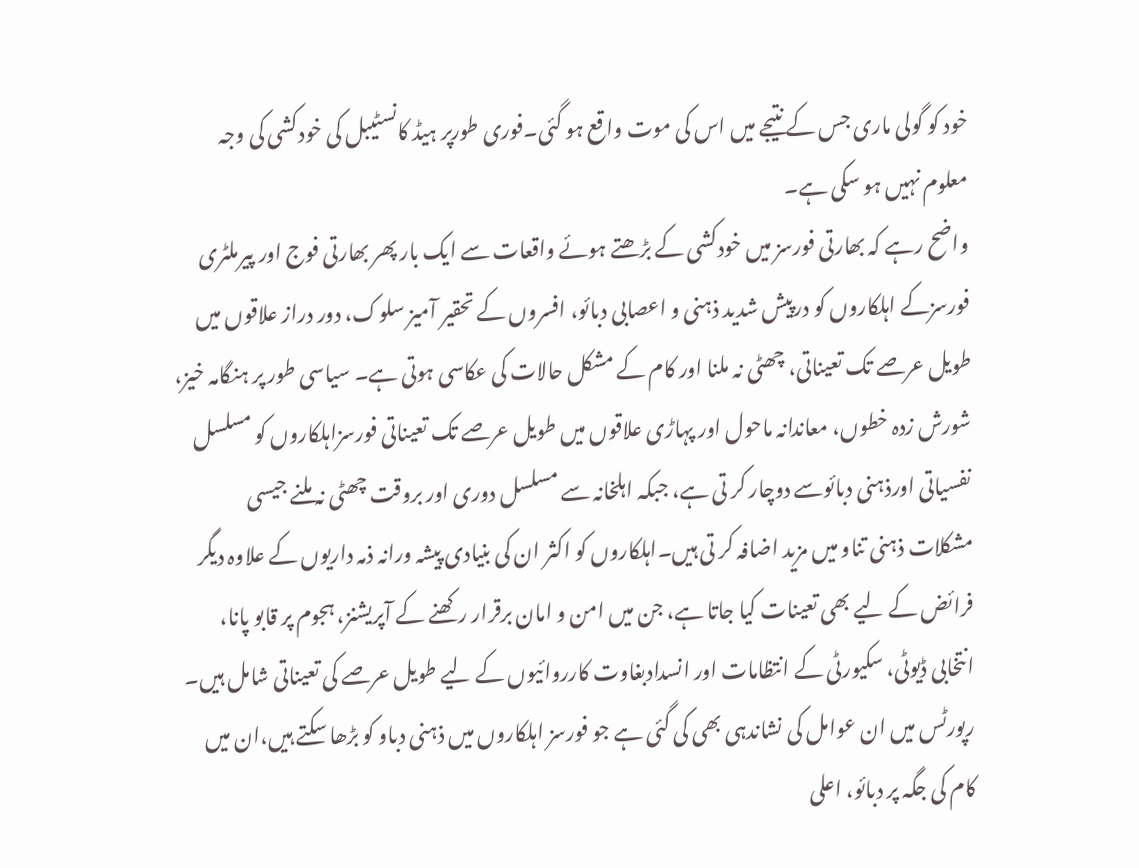خود کو گولی ماری جس کے نتیجے میں اس کی موت واقع ہو گئی۔فوری طورپر ہیڈ کانسٹیبل کی خودکشی کی وجہ معلوم نہیں ہو سکی ہے۔
واضح رہے کہ بھارتی فورسز میں خودکشی کے بڑھتے ہوئے واقعات سے ایک بار پھر بھارتی فوج اور پیرملٹری فورسزکے اہلکاروں کو درپیش شدید ذہنی و اعصابی دبائو، افسروں کے تحقیر آمیز سلوک، دور دراز علاقوں میں طویل عرصے تک تعیناتی، چھٹی نہ ملنا اور کام کے مشکل حالات کی عکاسی ہوتی ہے۔ سیاسی طور پر ہنگامہ خیز، شورش زدہ خطوں، معاندانہ ماحول اور پہاڑی علاقوں میں طویل عرصے تک تعیناتی فورسزاہلکاروں کو مسلسل نفسیاتی اورذہنی دبائوسے دوچار کر تی ہے، جبکہ اہلخانہ سے مسلسل دوری اور بروقت چھٹی نہ ملنے جیسی مشکلات ذہنی تناو میں مزید اضافہ کر تی ہیں۔اہلکاروں کو اکثر ان کی بنیادی پیشہ ورانہ ذمہ داریوں کے علاوہ دیگر فرائض کے لیے بھی تعینات کیا جاتا ہے، جن میں امن و امان برقرار رکھنے کے آپریشنز، ہجوم پر قابو پانا، انتخابی ڈیوٹی، سکیورٹی کے انتظامات اور انسدادبغاوت کارروائیوں کے لیے طویل عرصے کی تعیناتی شامل ہیں۔ رپورٹس میں ان عوامل کی نشاندہی بھی کی گئی ہے جو فورسز اہلکاروں میں ذہنی دباو کو بڑھا سکتے ہیں،ان میں کام کی جگہ پر دبائو، اعلی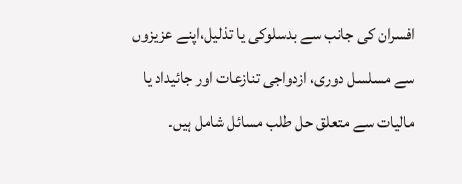افسران کی جانب سے بدسلوکی یا تذلیل،اپنے عزیزوں سے مسلسل دوری، ازدواجی تنازعات اور جائیداد یا مالیات سے متعلق حل طلب مسائل شامل ہیں۔